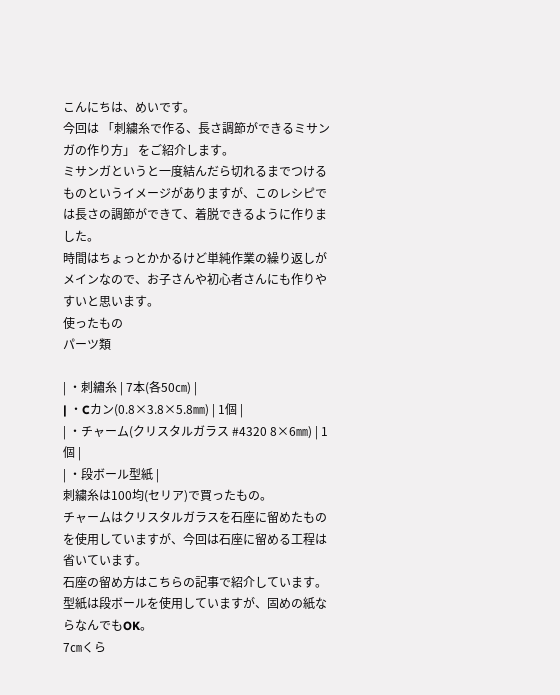こんにちは、めいです。
今回は 「刺繍糸で作る、長さ調節ができるミサンガの作り方」 をご紹介します。
ミサンガというと一度結んだら切れるまでつけるものというイメージがありますが、このレシピでは長さの調節ができて、着脱できるように作りました。
時間はちょっとかかるけど単純作業の繰り返しがメインなので、お子さんや初心者さんにも作りやすいと思います。
使ったもの
パーツ類

| ・刺繡糸 | 7本(各50㎝) |
| ・Cカン(0.8×3.8×5.8㎜) | 1個 |
| ・チャーム(クリスタルガラス #4320 8×6㎜) | 1個 |
| ・段ボール型紙 |
刺繍糸は100均(セリア)で買ったもの。
チャームはクリスタルガラスを石座に留めたものを使用していますが、今回は石座に留める工程は省いています。
石座の留め方はこちらの記事で紹介しています。
型紙は段ボールを使用していますが、固めの紙ならなんでもOK。
7㎝くら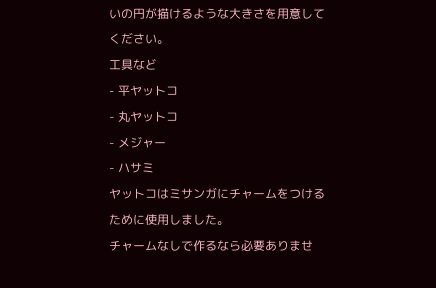いの円が描けるような大きさを用意してください。
工具など
- 平ヤットコ
- 丸ヤットコ
- メジャー
- ハサミ
ヤットコはミサンガにチャームをつけるために使用しました。
チャームなしで作るなら必要ありませ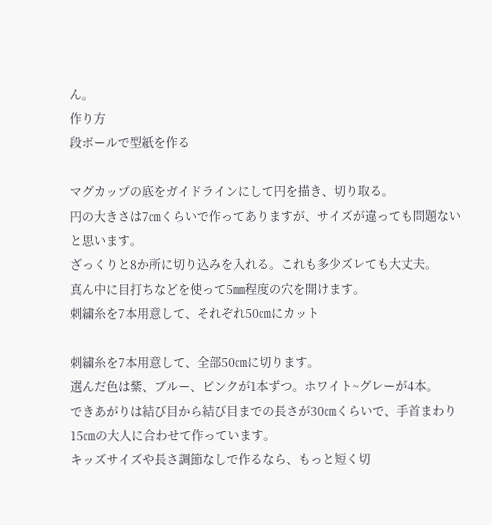ん。
作り方
段ボールで型紙を作る

マグカップの底をガイドラインにして円を描き、切り取る。
円の大きさは7㎝くらいで作ってありますが、サイズが違っても問題ないと思います。
ざっくりと8か所に切り込みを入れる。これも多少ズレても大丈夫。
真ん中に目打ちなどを使って5㎜程度の穴を開けます。
刺繍糸を7本用意して、それぞれ50㎝にカット

刺繍糸を7本用意して、全部50㎝に切ります。
選んだ色は紫、ブルー、ピンクが1本ずつ。ホワイト~グレーが4本。
できあがりは結び目から結び目までの長さが30㎝くらいで、手首まわり15㎝の大人に合わせて作っています。
キッズサイズや長さ調節なしで作るなら、もっと短く切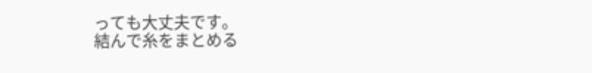っても大丈夫です。
結んで糸をまとめる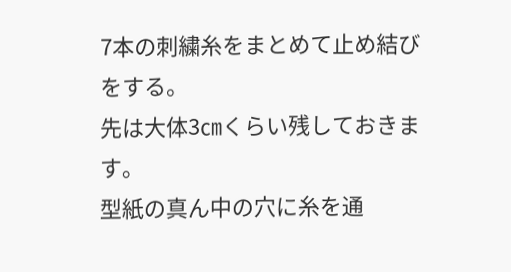7本の刺繍糸をまとめて止め結びをする。
先は大体3㎝くらい残しておきます。
型紙の真ん中の穴に糸を通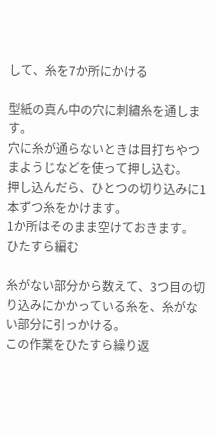して、糸を7か所にかける

型紙の真ん中の穴に刺繡糸を通します。
穴に糸が通らないときは目打ちやつまようじなどを使って押し込む。
押し込んだら、ひとつの切り込みに1本ずつ糸をかけます。
1か所はそのまま空けておきます。
ひたすら編む

糸がない部分から数えて、3つ目の切り込みにかかっている糸を、糸がない部分に引っかける。
この作業をひたすら繰り返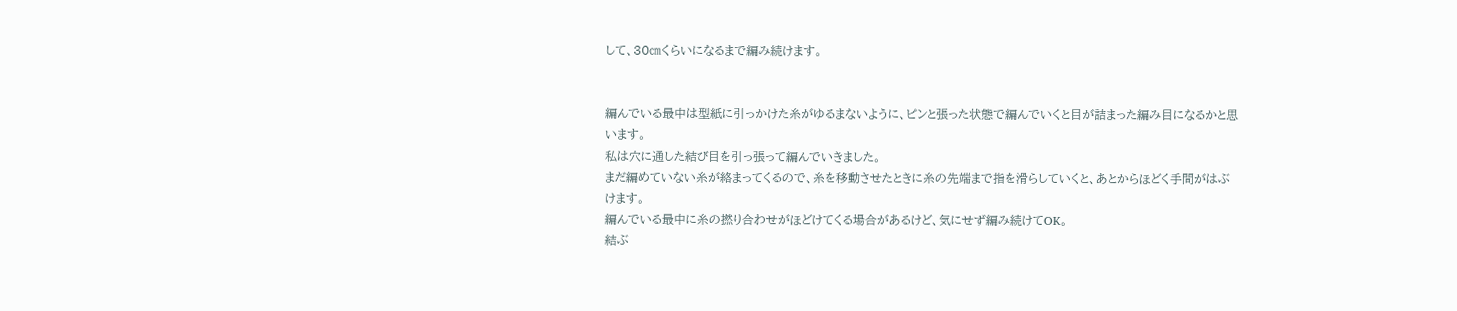して、30㎝くらいになるまで編み続けます。


編んでいる最中は型紙に引っかけた糸がゆるまないように、ピンと張った状態で編んでいくと目が詰まった編み目になるかと思います。
私は穴に通した結び目を引っ張って編んでいきました。
まだ編めていない糸が絡まってくるので、糸を移動させたときに糸の先端まで指を滑らしていくと、あとからほどく手間がはぶけます。
編んでいる最中に糸の撚り合わせがほどけてくる場合があるけど、気にせず編み続けてOK。
結ぶ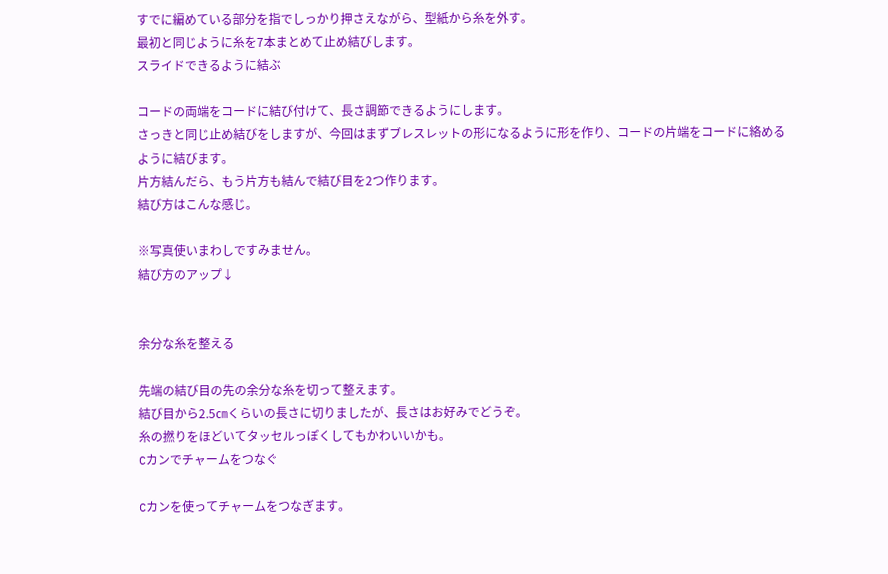すでに編めている部分を指でしっかり押さえながら、型紙から糸を外す。
最初と同じように糸を7本まとめて止め結びします。
スライドできるように結ぶ

コードの両端をコードに結び付けて、長さ調節できるようにします。
さっきと同じ止め結びをしますが、今回はまずブレスレットの形になるように形を作り、コードの片端をコードに絡めるように結びます。
片方結んだら、もう片方も結んで結び目を2つ作ります。
結び方はこんな感じ。

※写真使いまわしですみません。
結び方のアップ↓


余分な糸を整える

先端の結び目の先の余分な糸を切って整えます。
結び目から2.5㎝くらいの長さに切りましたが、長さはお好みでどうぞ。
糸の撚りをほどいてタッセルっぽくしてもかわいいかも。
Cカンでチャームをつなぐ

Cカンを使ってチャームをつなぎます。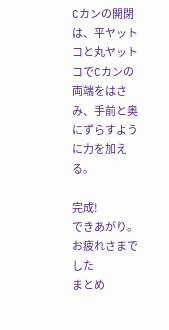Cカンの開閉は、平ヤットコと丸ヤットコでCカンの両端をはさみ、手前と奥にずらすように力を加える。

完成!
できあがり。
お疲れさまでした
まとめ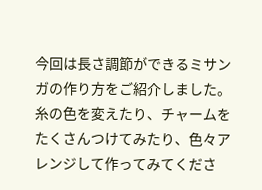今回は長さ調節ができるミサンガの作り方をご紹介しました。
糸の色を変えたり、チャームをたくさんつけてみたり、色々アレンジして作ってみてくださ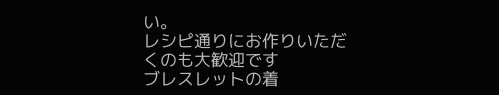い。
レシピ通りにお作りいただくのも大歓迎です
ブレスレットの着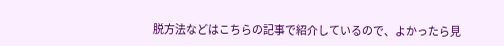脱方法などはこちらの記事で紹介しているので、よかったら見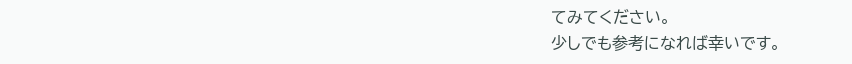てみてください。
少しでも参考になれば幸いです。